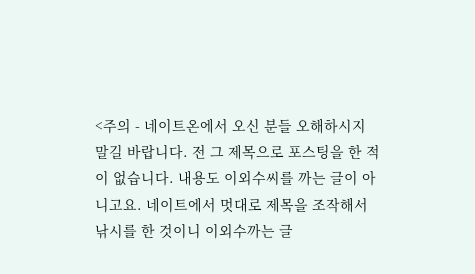<주의 - 네이트온에서 오신 분들 오해하시지 말길 바랍니다. 전 그 제목으로 포스팅을 한 적이 없습니다. 내용도 이외수씨를 까는 글이 아니고요. 네이트에서 멋대로 제목을 조작해서 낚시를 한 것이니 이외수까는 글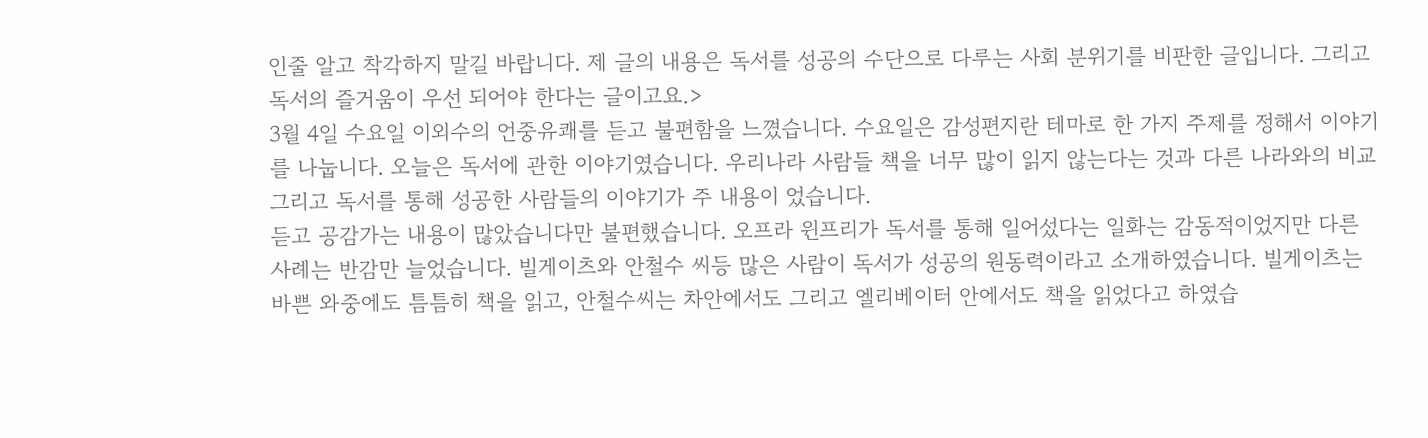인줄 알고 착각하지 말길 바랍니다. 제 글의 내용은 독서를 성공의 수단으로 다루는 사회 분위기를 비판한 글입니다. 그리고 독서의 즐거움이 우선 되어야 한다는 글이고요.>
3월 4일 수요일 이외수의 언중유쾌를 듣고 불편함을 느꼈습니다. 수요일은 감성편지란 테마로 한 가지 주제를 정해서 이야기를 나눕니다. 오늘은 독서에 관한 이야기였습니다. 우리나라 사람들 책을 너무 많이 읽지 않는다는 것과 다른 나라와의 비교 그리고 독서를 통해 성공한 사람들의 이야기가 주 내용이 었습니다.
듣고 공감가는 내용이 많았습니다만 불편했습니다. 오프라 윈프리가 독서를 통해 일어섰다는 일화는 감동적이었지만 다른 사례는 반감만 늘었습니다. 빌게이츠와 안철수 씨등 많은 사람이 독서가 성공의 원동력이라고 소개하였습니다. 빌게이츠는 바쁜 와중에도 틈틈히 책을 읽고, 안철수씨는 차안에서도 그리고 엘리베이터 안에서도 책을 읽었다고 하였습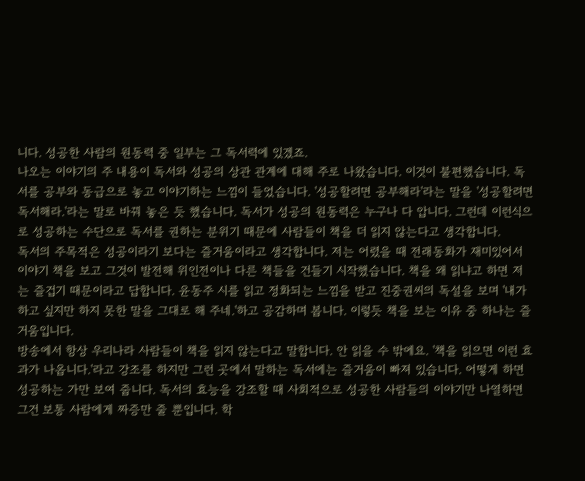니다. 성공한 사람의 원동력 중 일부는 그 독서력에 있겠죠.
나오는 이야기의 주 내용이 독서와 성공의 상관 관계에 대해 주로 나왔습니다. 이것이 불편했습니다. 독서를 공부와 동급으로 놓고 이야기하는 느낌이 들었습니다. '성공할려면 공부해라'라는 말을 '성공할려면 독서해라.'라는 말로 바꿔 놓은 듯 했습니다. 독서가 성공의 원동력은 누구나 다 압니다. 그런데 이런식으로 성공하는 수단으로 독서를 권하는 분위기 때문에 사람들이 책을 더 읽지 않는다고 생각합니다.
독서의 주목적은 성공이라기 보다는 즐거움이라고 생각합니다. 저는 어렸을 때 전래동화가 재미있어서 이야기 책을 보고 그것이 발전해 위인전이나 다른 책들을 건들기 시작했습니다. 책을 왜 읽냐고 하면 저는 즐겁기 때문이라고 답합니다. 윤동주 시를 읽고 정화되는 느낌을 받고 진중권씨의 독설을 보며 '내가 하고 싶지만 하지 못한 말을 그대로 해 주네.'하고 공감하며 봅니다. 이렇듯 책을 보는 이유 중 하나는 즐거움입니다.
방송에서 항상 우리나라 사람들이 책을 읽지 않는다고 말합니다. 안 읽을 수 밖에요. '책을 읽으면 이런 효과가 나옵니다.'라고 강조를 하지만 그런 곳에서 말하는 독서에는 즐거움이 빠져 있습니다. 어떻게 하면 성공하는 가만 보여 줍니다. 독서의 효능을 강조할 때 사회적으로 성공한 사람들의 이야기만 나열하면 그건 보통 사람에게 짜증만 줄 뿐입니다. 학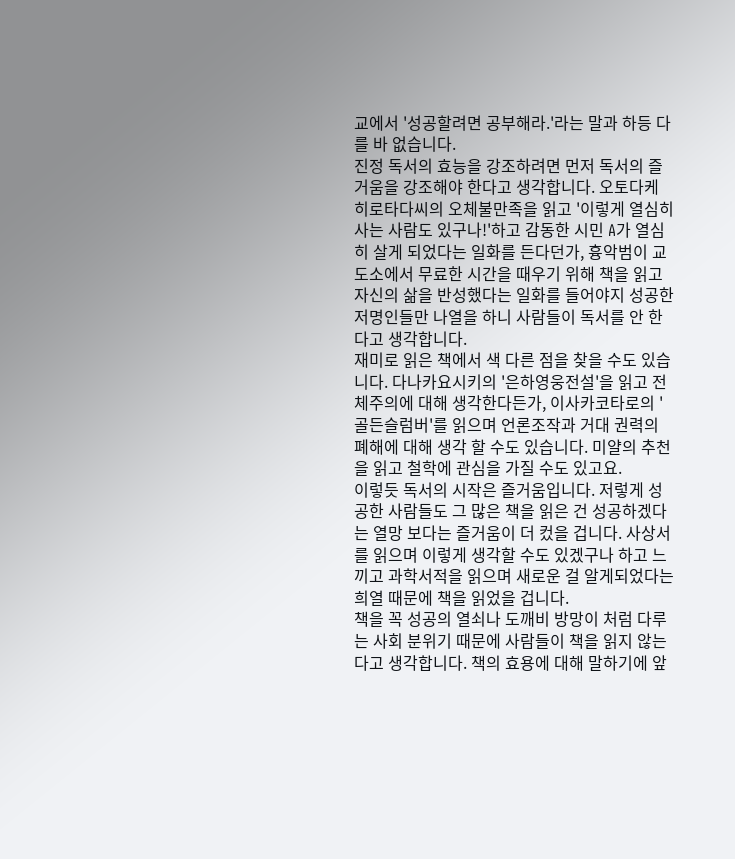교에서 '성공할려면 공부해라.'라는 말과 하등 다를 바 없습니다.
진정 독서의 효능을 강조하려면 먼저 독서의 즐거움을 강조해야 한다고 생각합니다. 오토다케 히로타다씨의 오체불만족을 읽고 '이렇게 열심히 사는 사람도 있구나!'하고 감동한 시민 A가 열심히 살게 되었다는 일화를 든다던가, 흉악범이 교도소에서 무료한 시간을 때우기 위해 책을 읽고 자신의 삶을 반성했다는 일화를 들어야지 성공한 저명인들만 나열을 하니 사람들이 독서를 안 한다고 생각합니다.
재미로 읽은 책에서 색 다른 점을 찾을 수도 있습니다. 다나카요시키의 '은하영웅전설'을 읽고 전체주의에 대해 생각한다든가, 이사카코타로의 '골든슬럼버'를 읽으며 언론조작과 거대 권력의 폐해에 대해 생각 할 수도 있습니다. 미얄의 추천을 읽고 철학에 관심을 가질 수도 있고요.
이렇듯 독서의 시작은 즐거움입니다. 저렇게 성공한 사람들도 그 많은 책을 읽은 건 성공하겠다는 열망 보다는 즐거움이 더 컸을 겁니다. 사상서를 읽으며 이렇게 생각할 수도 있겠구나 하고 느끼고 과학서적을 읽으며 새로운 걸 알게되었다는 희열 때문에 책을 읽었을 겁니다.
책을 꼭 성공의 열쇠나 도깨비 방망이 처럼 다루는 사회 분위기 때문에 사람들이 책을 읽지 않는다고 생각합니다. 책의 효용에 대해 말하기에 앞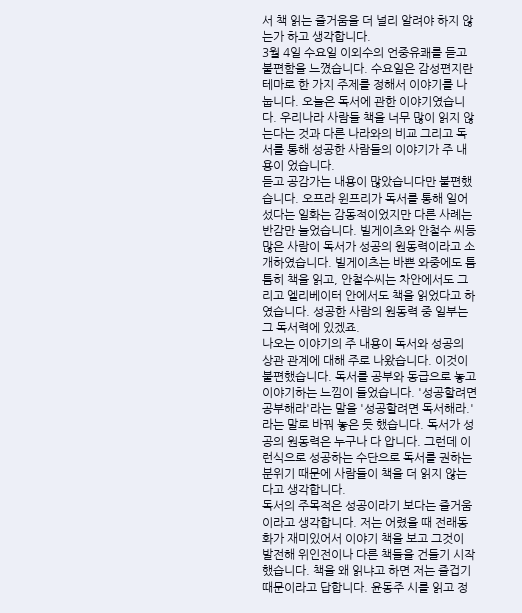서 책 읽는 즐거움을 더 널리 알려야 하지 않는가 하고 생각합니다.
3월 4일 수요일 이외수의 언중유쾌를 듣고 불편함을 느꼈습니다. 수요일은 감성편지란 테마로 한 가지 주제를 정해서 이야기를 나눕니다. 오늘은 독서에 관한 이야기였습니다. 우리나라 사람들 책을 너무 많이 읽지 않는다는 것과 다른 나라와의 비교 그리고 독서를 통해 성공한 사람들의 이야기가 주 내용이 었습니다.
듣고 공감가는 내용이 많았습니다만 불편했습니다. 오프라 윈프리가 독서를 통해 일어섰다는 일화는 감동적이었지만 다른 사례는 반감만 늘었습니다. 빌게이츠와 안철수 씨등 많은 사람이 독서가 성공의 원동력이라고 소개하였습니다. 빌게이츠는 바쁜 와중에도 틈틈히 책을 읽고, 안철수씨는 차안에서도 그리고 엘리베이터 안에서도 책을 읽었다고 하였습니다. 성공한 사람의 원동력 중 일부는 그 독서력에 있겠죠.
나오는 이야기의 주 내용이 독서와 성공의 상관 관계에 대해 주로 나왔습니다. 이것이 불편했습니다. 독서를 공부와 동급으로 놓고 이야기하는 느낌이 들었습니다. '성공할려면 공부해라'라는 말을 '성공할려면 독서해라.'라는 말로 바꿔 놓은 듯 했습니다. 독서가 성공의 원동력은 누구나 다 압니다. 그런데 이런식으로 성공하는 수단으로 독서를 권하는 분위기 때문에 사람들이 책을 더 읽지 않는다고 생각합니다.
독서의 주목적은 성공이라기 보다는 즐거움이라고 생각합니다. 저는 어렸을 때 전래동화가 재미있어서 이야기 책을 보고 그것이 발전해 위인전이나 다른 책들을 건들기 시작했습니다. 책을 왜 읽냐고 하면 저는 즐겁기 때문이라고 답합니다. 윤동주 시를 읽고 정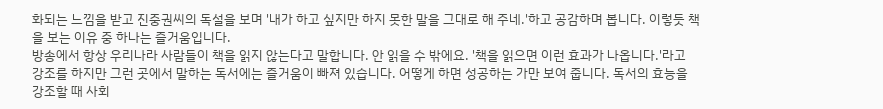화되는 느낌을 받고 진중권씨의 독설을 보며 '내가 하고 싶지만 하지 못한 말을 그대로 해 주네.'하고 공감하며 봅니다. 이렇듯 책을 보는 이유 중 하나는 즐거움입니다.
방송에서 항상 우리나라 사람들이 책을 읽지 않는다고 말합니다. 안 읽을 수 밖에요. '책을 읽으면 이런 효과가 나옵니다.'라고 강조를 하지만 그런 곳에서 말하는 독서에는 즐거움이 빠져 있습니다. 어떻게 하면 성공하는 가만 보여 줍니다. 독서의 효능을 강조할 때 사회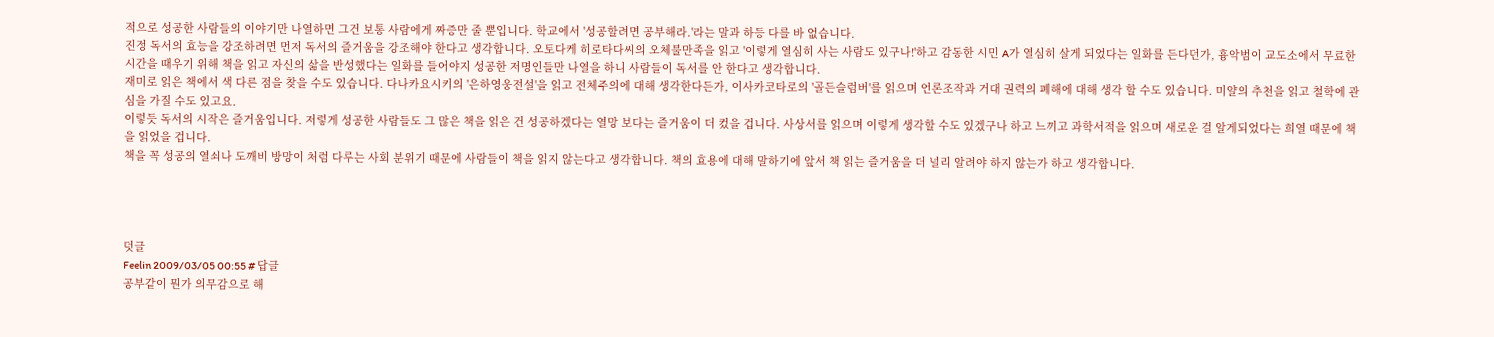적으로 성공한 사람들의 이야기만 나열하면 그건 보통 사람에게 짜증만 줄 뿐입니다. 학교에서 '성공할려면 공부해라.'라는 말과 하등 다를 바 없습니다.
진정 독서의 효능을 강조하려면 먼저 독서의 즐거움을 강조해야 한다고 생각합니다. 오토다케 히로타다씨의 오체불만족을 읽고 '이렇게 열심히 사는 사람도 있구나!'하고 감동한 시민 A가 열심히 살게 되었다는 일화를 든다던가, 흉악범이 교도소에서 무료한 시간을 때우기 위해 책을 읽고 자신의 삶을 반성했다는 일화를 들어야지 성공한 저명인들만 나열을 하니 사람들이 독서를 안 한다고 생각합니다.
재미로 읽은 책에서 색 다른 점을 찾을 수도 있습니다. 다나카요시키의 '은하영웅전설'을 읽고 전체주의에 대해 생각한다든가, 이사카코타로의 '골든슬럼버'를 읽으며 언론조작과 거대 권력의 폐해에 대해 생각 할 수도 있습니다. 미얄의 추천을 읽고 철학에 관심을 가질 수도 있고요.
이렇듯 독서의 시작은 즐거움입니다. 저렇게 성공한 사람들도 그 많은 책을 읽은 건 성공하겠다는 열망 보다는 즐거움이 더 컸을 겁니다. 사상서를 읽으며 이렇게 생각할 수도 있겠구나 하고 느끼고 과학서적을 읽으며 새로운 걸 알게되었다는 희열 때문에 책을 읽었을 겁니다.
책을 꼭 성공의 열쇠나 도깨비 방망이 처럼 다루는 사회 분위기 때문에 사람들이 책을 읽지 않는다고 생각합니다. 책의 효용에 대해 말하기에 앞서 책 읽는 즐거움을 더 널리 알려야 하지 않는가 하고 생각합니다.




덧글
Feelin 2009/03/05 00:55 # 답글
공부같이 뭔가 의무감으로 해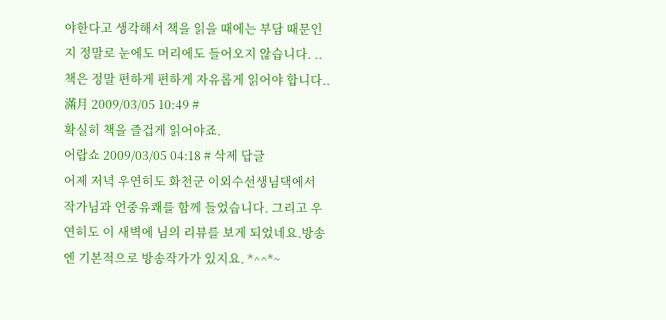야한다고 생각해서 책을 읽을 때에는 부담 때문인지 정말로 눈에도 머리에도 들어오지 않습니다. .. 책은 정말 편하게 편하게 자유롭게 읽어야 합니다..
滿月 2009/03/05 10:49 #
확실히 책을 즐겁게 읽어야죠.
어랍쇼 2009/03/05 04:18 # 삭제 답글
어제 저녁 우연히도 화천군 이외수선생님댁에서 작가님과 언중유쾌를 함께 들었습니다. 그리고 우연히도 이 새벽에 님의 리뷰를 보게 되었네요.방송엔 기본적으로 방송작가가 있지요. *^^*~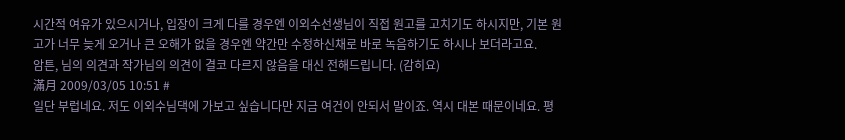시간적 여유가 있으시거나, 입장이 크게 다를 경우엔 이외수선생님이 직접 원고를 고치기도 하시지만, 기본 원고가 너무 늦게 오거나 큰 오해가 없을 경우엔 약간만 수정하신채로 바로 녹음하기도 하시나 보더라고요.
암튼, 님의 의견과 작가님의 의견이 결코 다르지 않음을 대신 전해드립니다. (감히요)
滿月 2009/03/05 10:51 #
일단 부럽네요. 저도 이외수님댁에 가보고 싶습니다만 지금 여건이 안되서 말이죠. 역시 대본 때문이네요. 평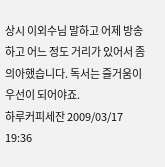상시 이외수님 말하고 어제 방송하고 어느 정도 거리가 있어서 좀 의아했습니다. 독서는 즐거움이 우선이 되어야죠.
하루커피세잔 2009/03/17 19:36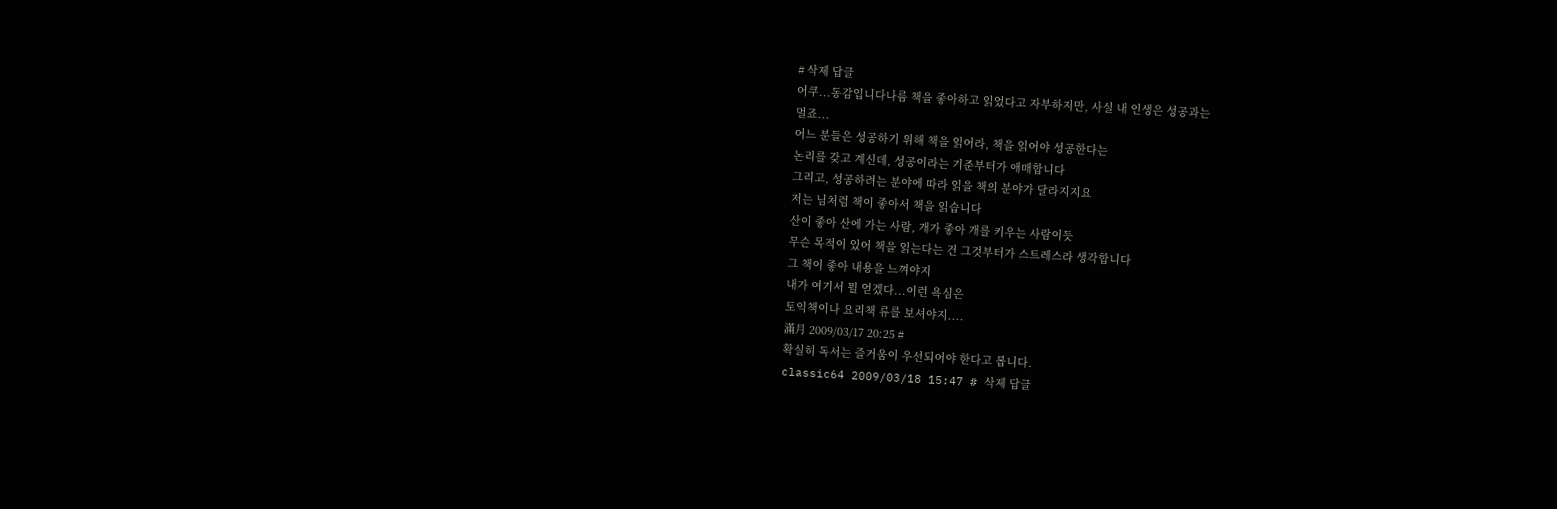# 삭제 답글
어쿠...동감입니다나름 책을 좋아하고 읽었다고 자부하지만, 사실 내 인생은 성공과는
멀죠...
어느 분들은 성공하기 위해 책을 읽어라, 책을 읽어야 성공한다는
논리를 갖고 계신데, 성공이라는 기준부터가 애매합니다
그리고, 성공하려는 분야에 따라 읽을 책의 분야가 달라지지요
저는 님처럼 책이 좋아서 책을 읽습니다
산이 좋아 산에 가는 사람, 개가 좋아 개를 키우는 사람이듯
무슨 목적이 있어 책을 읽는다는 건 그것부터가 스트레스라 생각합니다
그 책이 좋아 내용을 느껴야지
내가 여기서 뭘 얻겠다...이런 욕심은
토익책이나 요리책 류를 보셔야지....
滿月 2009/03/17 20:25 #
확실히 독서는 즐거움이 우선되어야 한다고 봅니다.
classic64 2009/03/18 15:47 # 삭제 답글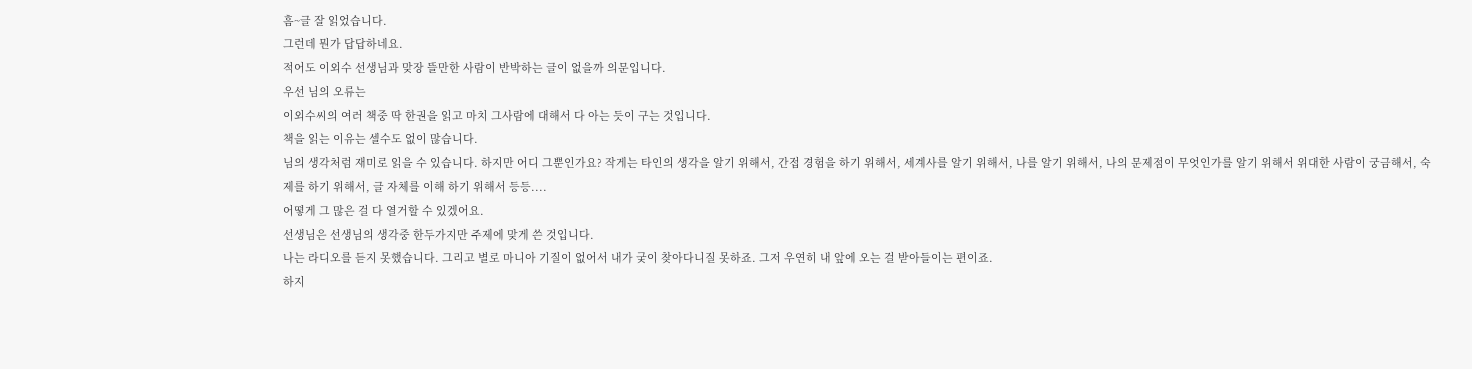흠~글 잘 읽었습니다.
그런데 뭔가 답답하네요.
적어도 이외수 선생님과 맞장 뜰만한 사람이 반박하는 글이 없을까 의문입니다.
우선 님의 오류는
이외수씨의 여러 책중 딱 한권을 읽고 마치 그사람에 대해서 다 아는 듯이 구는 것입니다.
책을 읽는 이유는 셀수도 없이 많습니다.
님의 생각처럼 재미로 읽을 수 있습니다. 하지만 어디 그뿐인가요? 작게는 타인의 생각을 알기 위해서, 간접 경험을 하기 위해서, 세계사를 알기 위해서, 나를 알기 위해서, 나의 문제점이 무엇인가를 알기 위해서 위대한 사람이 궁금해서, 숙제를 하기 위해서, 글 자체를 이해 하기 위해서 등등....
어떻게 그 많은 걸 다 열거할 수 있겠어요.
선생님은 선생님의 생각중 한두가지만 주제에 맞게 쓴 것입니다.
나는 라디오를 듣지 못했습니다. 그리고 별로 마니아 기질이 없어서 내가 궂이 찾아다니질 못하죠. 그저 우연히 내 앞에 오는 걸 받아들이는 편이죠.
하지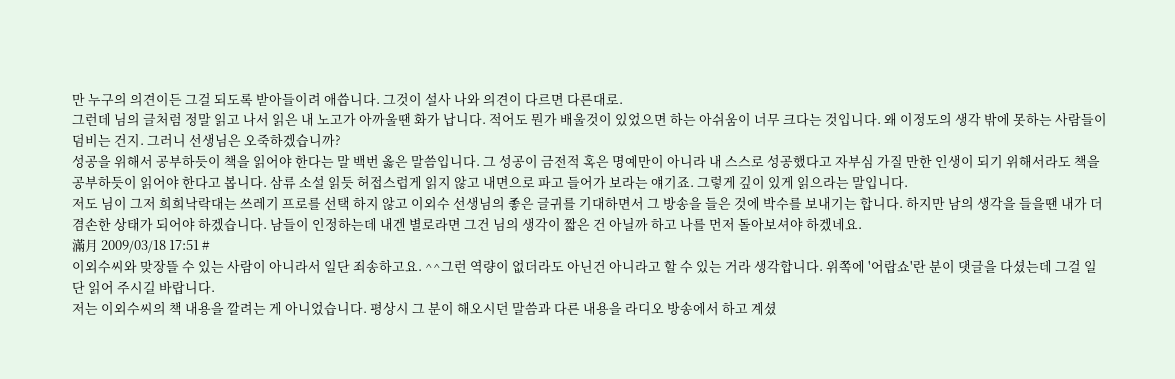만 누구의 의견이든 그걸 되도록 받아들이려 애씁니다. 그것이 설사 나와 의견이 다르면 다른대로.
그런데 님의 글처럼 정말 읽고 나서 읽은 내 노고가 아까울땐 화가 납니다. 적어도 뭔가 배울것이 있었으면 하는 아쉬움이 너무 크다는 것입니다. 왜 이정도의 생각 밖에 못하는 사람들이 덤비는 건지. 그러니 선생님은 오죽하겠습니까?
성공을 위해서 공부하듯이 책을 읽어야 한다는 말 백번 옳은 말씀입니다. 그 성공이 금전적 혹은 명예만이 아니라 내 스스로 성공했다고 자부심 가질 만한 인생이 되기 위해서라도 책을 공부하듯이 읽어야 한다고 봅니다. 삼류 소설 읽듯 허접스럽게 읽지 않고 내면으로 파고 들어가 보라는 얘기죠. 그렇게 깊이 있게 읽으라는 말입니다.
저도 님이 그저 희희낙락대는 쓰레기 프로를 선택 하지 않고 이외수 선생님의 좋은 글귀를 기대하면서 그 방송을 들은 것에 박수를 보내기는 합니다. 하지만 남의 생각을 들을땐 내가 더 겸손한 상태가 되어야 하겠습니다. 남들이 인정하는데 내겐 별로라면 그건 님의 생각이 짧은 건 아닐까 하고 나를 먼저 돌아보셔야 하겠네요.
滿月 2009/03/18 17:51 #
이외수씨와 맞장뜰 수 있는 사람이 아니라서 일단 죄송하고요. ^^그런 역량이 없더라도 아닌건 아니라고 할 수 있는 거라 생각합니다. 위쪽에 '어랍쇼'란 분이 댓글을 다셨는데 그걸 일단 읽어 주시길 바랍니다.
저는 이외수씨의 책 내용을 깔려는 게 아니었습니다. 평상시 그 분이 해오시던 말씀과 다른 내용을 라디오 방송에서 하고 계셨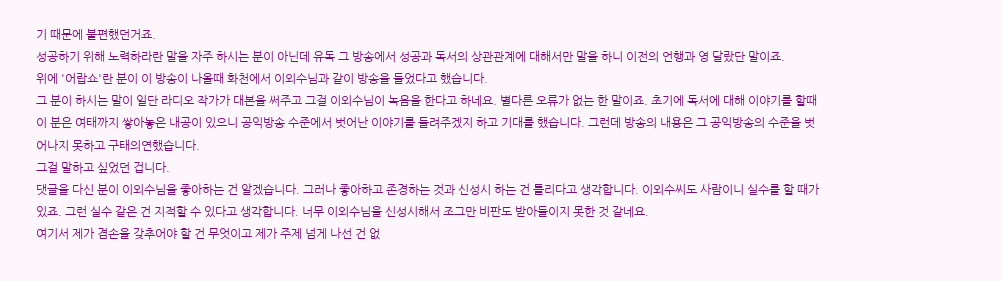기 때문에 불편했던거죠.
성공하기 위해 노력하라란 말을 자주 하시는 분이 아닌데 유독 그 방송에서 성공과 독서의 상관관계에 대해서만 말을 하니 이전의 언행과 영 달랐단 말이죠.
위에 '어랍쇼'란 분이 이 방송이 나올때 화천에서 이외수님과 같이 방송을 들었다고 했습니다.
그 분이 하시는 말이 일단 라디오 작가가 대본을 써주고 그걸 이외수님이 녹음을 한다고 하네요. 별다른 오류가 없는 한 말이죠. 초기에 독서에 대해 이야기를 할때 이 분은 여태까지 쌓아놓은 내공이 있으니 공익방송 수준에서 벗어난 이야기를 들려주겠지 하고 기대를 했습니다. 그런데 방송의 내용은 그 공익방송의 수준을 벗어나지 못하고 구태의연했습니다.
그걸 말하고 싶었던 겁니다.
댓글을 다신 분이 이외수님을 좋아하는 건 알겠습니다. 그러나 좋아하고 존경하는 것과 신성시 하는 건 틀리다고 생각합니다. 이외수씨도 사람이니 실수를 할 때가 있죠. 그런 실수 같은 건 지적할 수 있다고 생각합니다. 너무 이외수님을 신성시해서 조그만 비판도 받아들이지 못한 것 같네요.
여기서 제가 겸손을 갖추어야 할 건 무엇이고 제가 주제 넘게 나선 건 없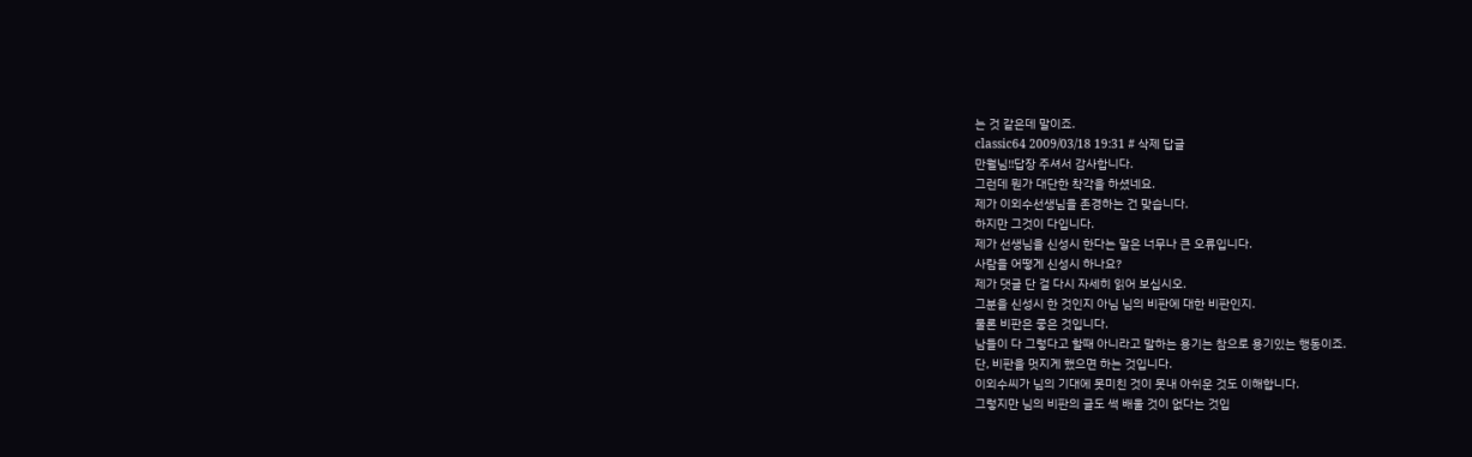는 것 같은데 말이죠.
classic64 2009/03/18 19:31 # 삭제 답글
만월님!!답장 주셔서 감사합니다.
그런데 뭔가 대단한 착각을 하셨네요.
제가 이외수선생님을 존경하는 건 맞습니다.
하지만 그것이 다입니다.
제가 선생님을 신성시 한다는 말은 너무나 큰 오류입니다.
사람을 어떻게 신성시 하나요?
제가 댓글 단 걸 다시 자세히 읽어 보십시오.
그분을 신성시 한 것인지 아님 님의 비판에 대한 비판인지.
물론 비판은 좋은 것입니다.
남들이 다 그렇다고 할때 아니라고 말하는 용기는 참으로 용기있는 행동이죠.
단, 비판을 멋지게 했으면 하는 것입니다.
이외수씨가 님의 기대에 못미친 것이 못내 아쉬운 것도 이해합니다.
그렇지만 님의 비판의 글도 썩 배울 것이 없다는 것입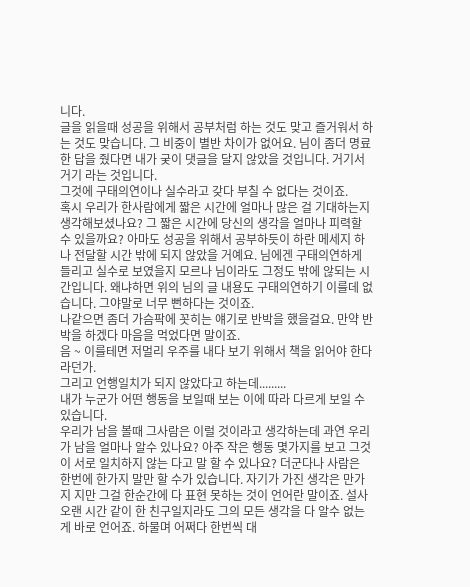니다.
글을 읽을때 성공을 위해서 공부처럼 하는 것도 맞고 즐거워서 하는 것도 맞습니다. 그 비중이 별반 차이가 없어요. 님이 좀더 명료한 답을 줬다면 내가 궂이 댓글을 달지 않았을 것입니다. 거기서 거기 라는 것입니다.
그것에 구태의연이나 실수라고 갖다 부칠 수 없다는 것이죠.
혹시 우리가 한사람에게 짧은 시간에 얼마나 많은 걸 기대하는지 생각해보셨나요? 그 짧은 시간에 당신의 생각을 얼마나 피력할 수 있을까요? 아마도 성공을 위해서 공부하듯이 하란 메세지 하나 전달할 시간 밖에 되지 않았을 거예요. 님에겐 구태의연하게 들리고 실수로 보였을지 모르나 님이라도 그정도 밖에 않되는 시간입니다. 왜냐하면 위의 님의 글 내용도 구태의연하기 이를데 없습니다. 그야말로 너무 뻔하다는 것이죠.
나같으면 좀더 가슴팍에 꼿히는 얘기로 반박을 했을걸요. 만약 반박을 하겠다 마음을 먹었다면 말이죠.
음 ~ 이를테면 저멀리 우주를 내다 보기 위해서 책을 읽어야 한다라던가.
그리고 언행일치가 되지 않았다고 하는데.........
내가 누군가 어떤 행동을 보일때 보는 이에 따라 다르게 보일 수 있습니다.
우리가 남을 볼때 그사람은 이럴 것이라고 생각하는데 과연 우리가 남을 얼마나 알수 있나요? 아주 작은 행동 몇가지를 보고 그것이 서로 일치하지 않는 다고 말 할 수 있나요? 더군다나 사람은 한번에 한가지 말만 할 수가 있습니다. 자기가 가진 생각은 만가지 지만 그걸 한순간에 다 표현 못하는 것이 언어란 말이죠. 설사 오랜 시간 같이 한 친구일지라도 그의 모든 생각을 다 알수 없는게 바로 언어죠. 하물며 어쩌다 한번씩 대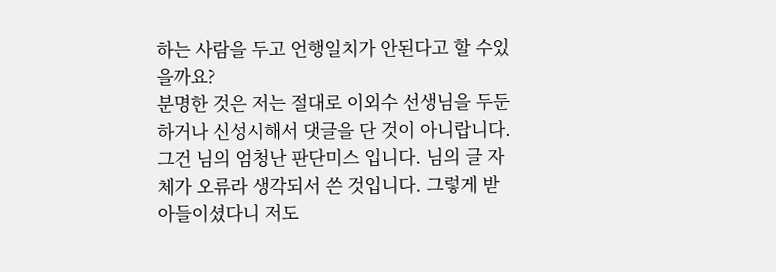하는 사람을 두고 언행일치가 안된다고 할 수있을까요?
분명한 것은 저는 절대로 이외수 선생님을 두둔하거나 신성시해서 댓글을 단 것이 아니랍니다. 그건 님의 엄청난 판단미스 입니다. 님의 글 자체가 오류라 생각되서 쓴 것입니다. 그렇게 받아들이셨다니 저도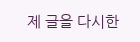제 글을 다시한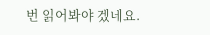번 읽어봐야 겠네요.